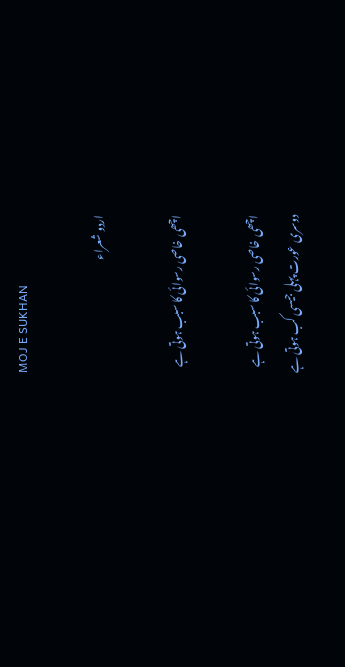MOJ E SUKHAN

اردو شعراء

اچھی خاصی رسوائی کا سبب ہوتی ہے

اچھی خاصی رسوائی کا سبب ہوتی ہے
دوسری عورت پہلی جیسی کب ہوتی ہے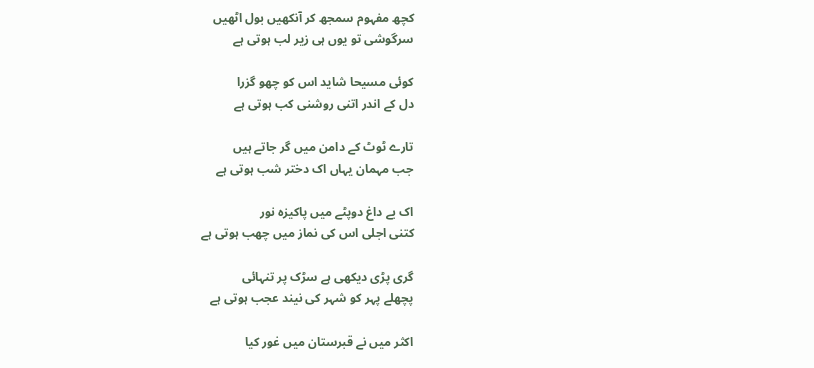کچھ مفہوم سمجھ کر آنکھیں بول اٹھیں
سرگوشی تو یوں ہی زیر لب ہوتی ہے

کوئی مسیحا شاید اس کو چھو گزرا
دل کے اندر اتنی روشنی کب ہوتی ہے

تارے ٹوٹ کے دامن میں گر جاتے ہیں
جب مہمان یہاں اک دختر شب ہوتی ہے

اک بے داغ دوپٹے میں پاکیزہ نور
کتنی اجلی اس کی نماز میں چھب ہوتی ہے

گری پڑی دیکھی ہے سڑک پر تنہائی
پچھلے پہر کو شہر کی نیند عجب ہوتی ہے

اکثر میں نے قبرستان میں غور کیا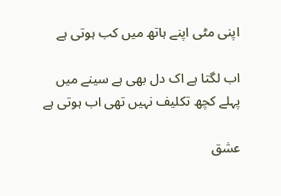اپنی مٹی اپنے ہاتھ میں کب ہوتی ہے

اب لگتا ہے اک دل بھی ہے سینے میں
پہلے کچھ تکلیف نہیں تھی اب ہوتی ہے

عشق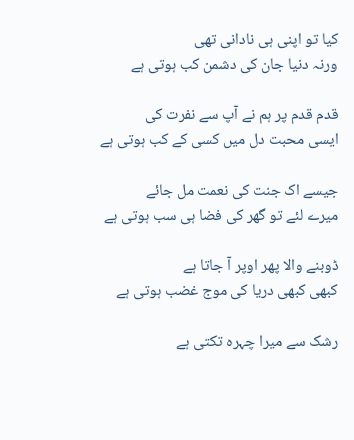کیا تو اپنی ہی نادانی تھی
ورنہ دنیا جان کی دشمن کب ہوتی ہے

قدم قدم پر ہم نے آپ سے نفرت کی
ایسی محبت دل میں کسی کے کب ہوتی ہے

جیسے اک جنت کی نعمت مل جائے
میرے لئے تو گھر کی فضا ہی سب ہوتی ہے

ڈوبنے والا پھر اوپر آ جاتا ہے
کبھی کبھی دریا کی موج غضب ہوتی ہے

رشک سے میرا چہرہ تکتی ہے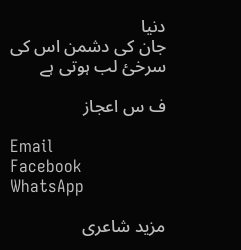دنیا
جان کی دشمن اس کی سرخیٔ لب ہوتی ہے

ف س اعجاز

Email
Facebook
WhatsApp

مزید شاعری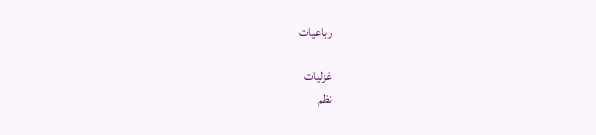رباعیات

غزلیات
نظم